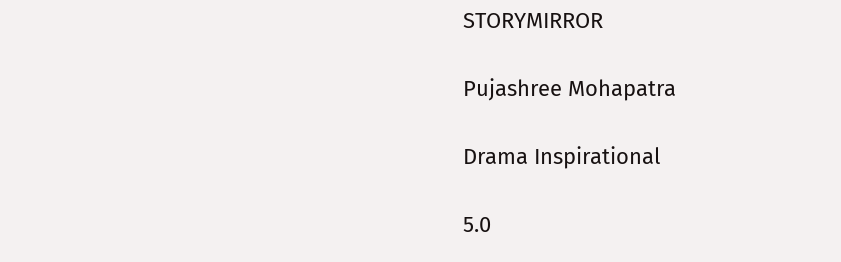STORYMIRROR

Pujashree Mohapatra

Drama Inspirational

5.0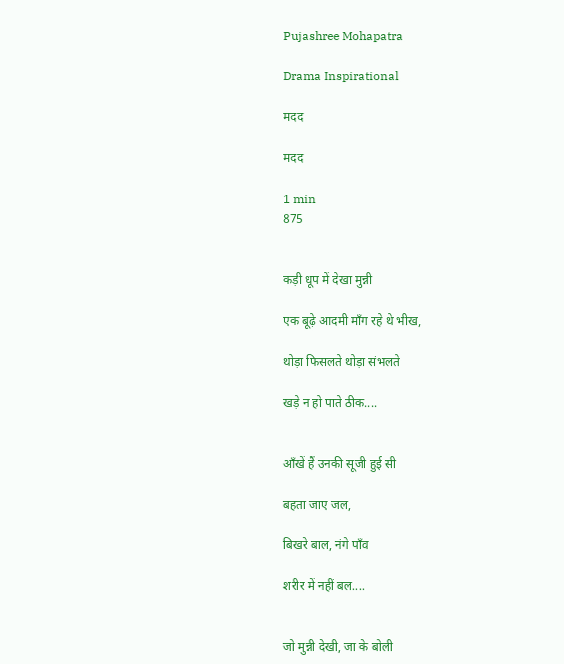Pujashree Mohapatra

Drama Inspirational

मदद

मदद

1 min
875


कड़ी धूप में देखा मुन्नी

एक बूढ़े आदमी माँग रहे थे भीख,

थोड़ा फिसलते थोड़ा संभलते

खड़े न हो पाते ठीक....


आँखें हैं उनकी सूजी हुई सी

बहता जाए जल,

बिखरे बाल, नंगे पाँव

शरीर में नहीं बल....


जो मुन्नी देखी, जा के बोली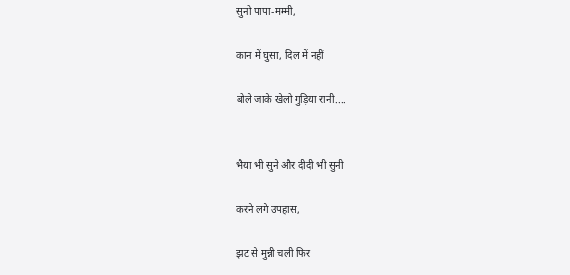सुनो पापा-मम्मी,

कान में घुसा, दिल में नहीं

बोले जाके खेलो गुड़िया रानी....


भैया भी सुने और दीदी भी सुनी

करने लगे उपहास,

झट से मुन्नी चली फिर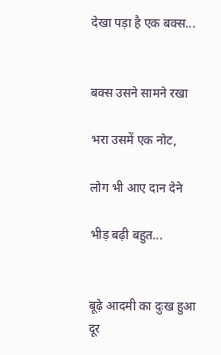देखा पड़ा है एक बक्स...


बक्स उसने सामने रखा

भरा उसमें एक नोट,

लोग भी आए दान देने

भीड़ बढ़ी बहुत...


बूढ़े आदमी का दुःख हुआ दूर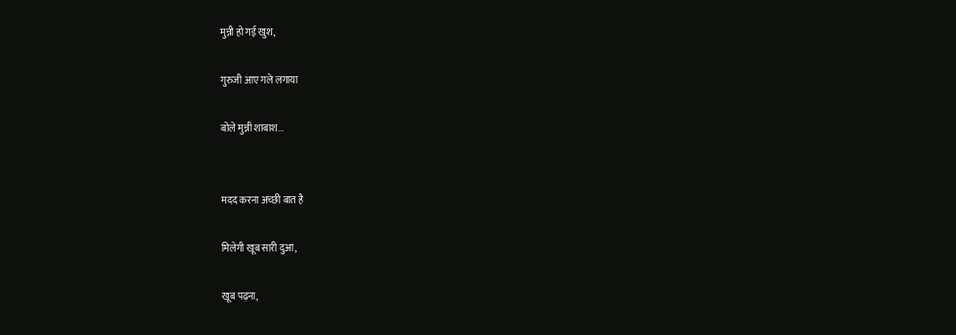मुन्नी हो गई खुश,

गुरुजी आए गले लगाया

बोले मुन्नी शाबाश...


मदद करना अच्छी बात है

मिलेगी खूब सारी दुआ,

खूब पढ़ना,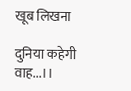खूब लिखना

दुनिया कहेगी वाह...।।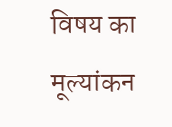विषय का मूल्यांकन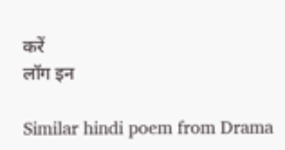करें
लॉग इन

Similar hindi poem from Drama